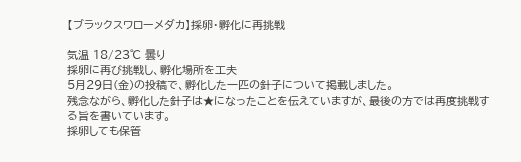【ブラックスワローメダカ】採卵・孵化に再挑戦

気温 18/23℃ 曇り
採卵に再び挑戦し、孵化場所を工夫
5月29日(金)の投稿で、孵化した一匹の針子について掲載しました。
残念ながら、孵化した針子は★になったことを伝えていますが、最後の方では再度挑戦する旨を書いています。
採卵しても保管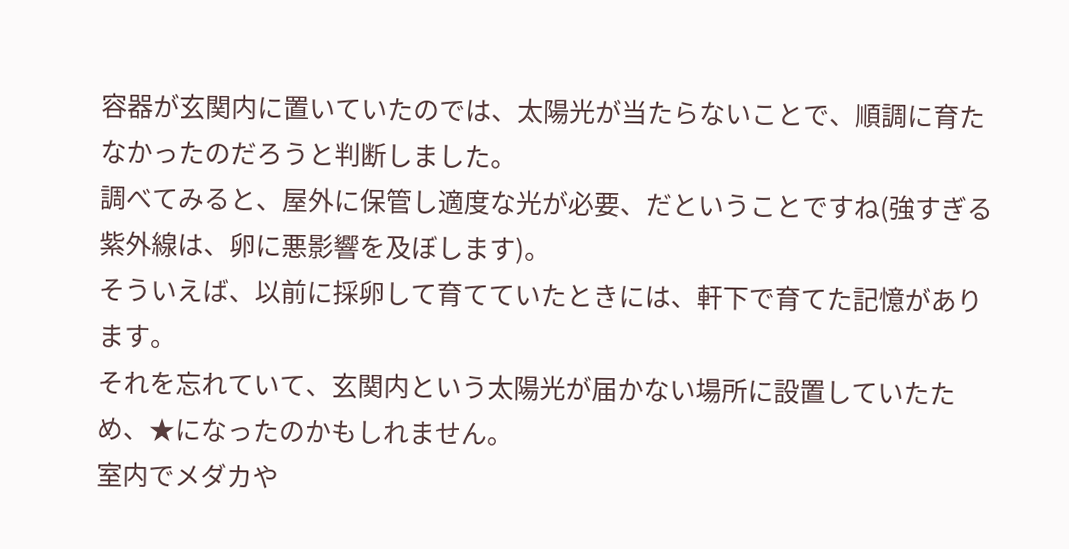容器が玄関内に置いていたのでは、太陽光が当たらないことで、順調に育たなかったのだろうと判断しました。
調べてみると、屋外に保管し適度な光が必要、だということですね(強すぎる紫外線は、卵に悪影響を及ぼします)。
そういえば、以前に採卵して育てていたときには、軒下で育てた記憶があります。
それを忘れていて、玄関内という太陽光が届かない場所に設置していたため、★になったのかもしれません。
室内でメダカや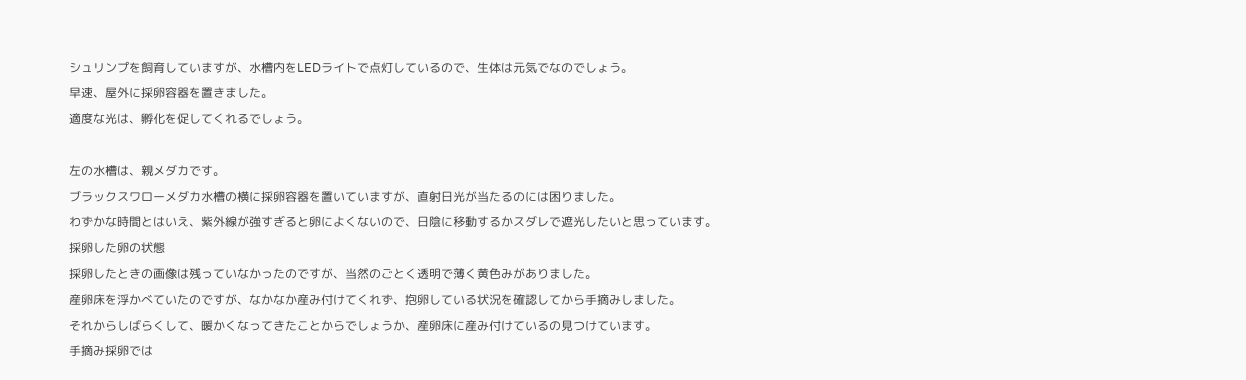シュリンプを飼育していますが、水槽内をLEDライトで点灯しているので、生体は元気でなのでしょう。
早速、屋外に採卵容器を置きました。
適度な光は、孵化を促してくれるでしょう。

左の水槽は、親メダカです。
ブラックスワローメダカ水槽の横に採卵容器を置いていますが、直射日光が当たるのには困りました。
わずかな時間とはいえ、紫外線が強すぎると卵によくないので、日陰に移動するかスダレで遮光したいと思っています。
採卵した卵の状態
採卵したときの画像は残っていなかったのですが、当然のごとく透明で薄く黄色みがありました。
産卵床を浮かべていたのですが、なかなか産み付けてくれず、抱卵している状況を確認してから手摘みしました。
それからしばらくして、暖かくなってきたことからでしょうか、産卵床に産み付けているの見つけています。
手摘み採卵では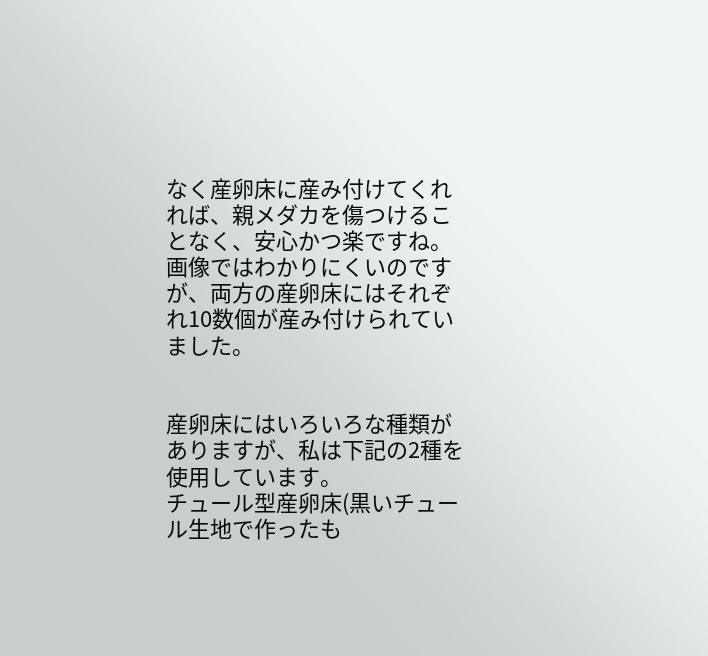なく産卵床に産み付けてくれれば、親メダカを傷つけることなく、安心かつ楽ですね。
画像ではわかりにくいのですが、両方の産卵床にはそれぞれ10数個が産み付けられていました。


産卵床にはいろいろな種類がありますが、私は下記の2種を使用しています。
チュール型産卵床(黒いチュール生地で作ったも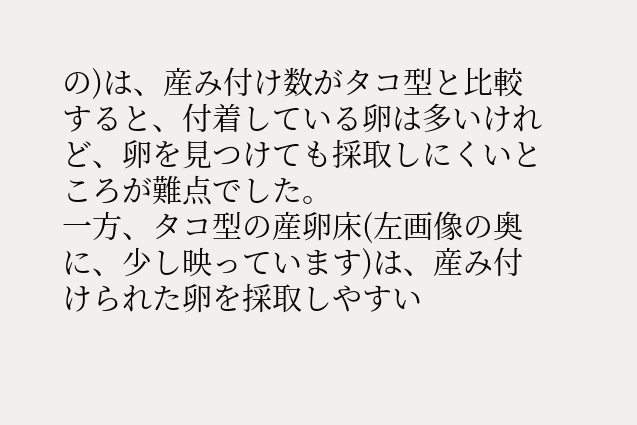の)は、産み付け数がタコ型と比較すると、付着している卵は多いけれど、卵を見つけても採取しにくいところが難点でした。
一方、タコ型の産卵床(左画像の奥に、少し映っています)は、産み付けられた卵を採取しやすい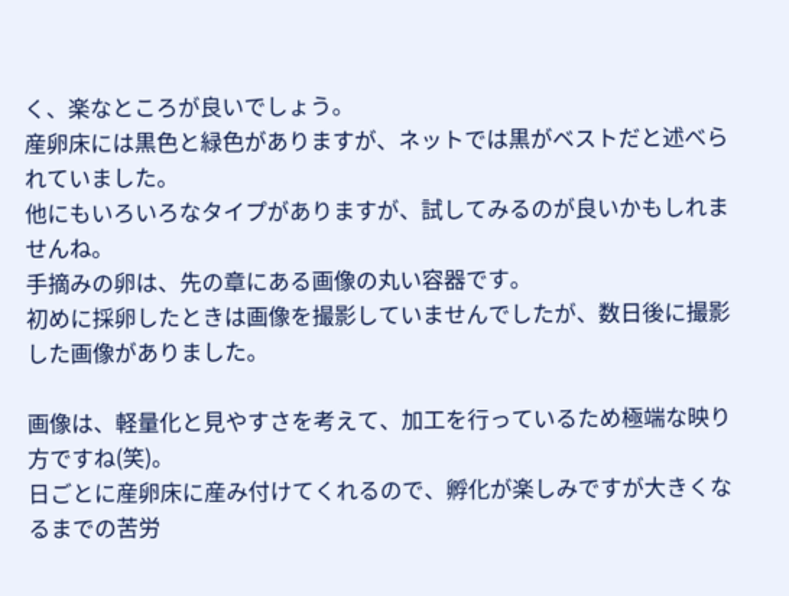く、楽なところが良いでしょう。
産卵床には黒色と緑色がありますが、ネットでは黒がベストだと述べられていました。
他にもいろいろなタイプがありますが、試してみるのが良いかもしれませんね。
手摘みの卵は、先の章にある画像の丸い容器です。
初めに採卵したときは画像を撮影していませんでしたが、数日後に撮影した画像がありました。

画像は、軽量化と見やすさを考えて、加工を行っているため極端な映り方ですね(笑)。
日ごとに産卵床に産み付けてくれるので、孵化が楽しみですが大きくなるまでの苦労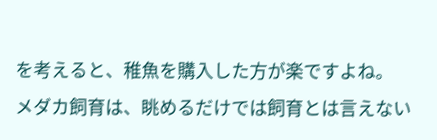を考えると、稚魚を購入した方が楽ですよね。
メダカ飼育は、眺めるだけでは飼育とは言えない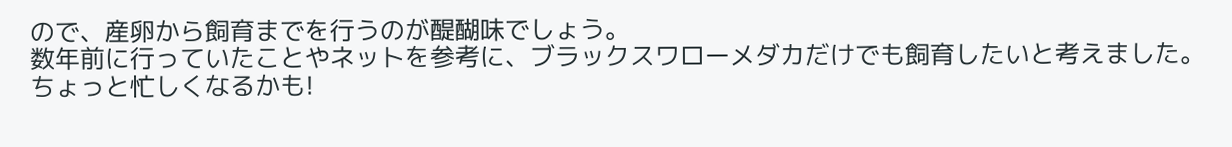ので、産卵から飼育までを行うのが醍醐味でしょう。
数年前に行っていたことやネットを参考に、ブラックスワローメダカだけでも飼育したいと考えました。
ちょっと忙しくなるかも!